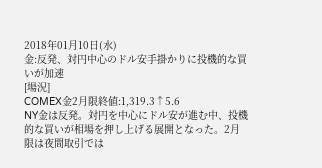2018年01月10日(水)
金:反発、対円中心のドル安手掛かりに投機的な買いが加速
[場況]
COMEX金2月限終値:1,319.3↑5.6
NY金は反発。対円を中心にドル安が進む中、投機的な買いが相場を押し上げる展開となった。2月限は夜間取引では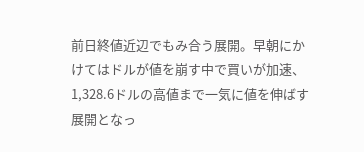前日終値近辺でもみ合う展開。早朝にかけてはドルが値を崩す中で買いが加速、1,328.6ドルの高値まで一気に値を伸ばす展開となっ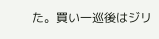た。買い一巡後はジリ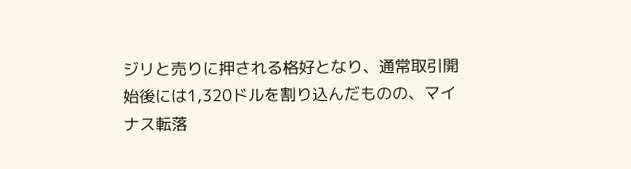ジリと売りに押される格好となり、通常取引開始後には1,320ドルを割り込んだものの、マイナス転落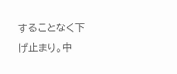することなく下げ止まり。中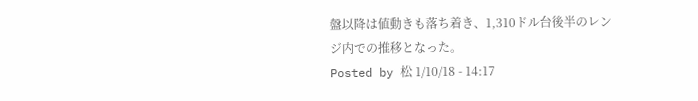盤以降は値動きも落ち着き、1,310ドル台後半のレンジ内での推移となった。
Posted by 松 1/10/18 - 14:17